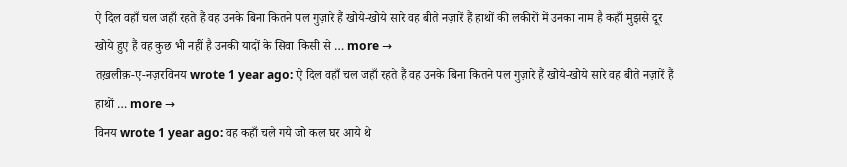ऐ दिल वहाँ चल जहाँ रहते हैं वह उनके बिना कितने पल गुज़ारे हैं खोये-खोये सारे वह बीते नज़ारें हैं हाथों की लकीरों में उनका नाम है कहाँ मुझसे दूर खोये हुए हैं वह कुछ भी नहीं है उनकी यादों के सिवा किसी से … more →
तख़लीक़-ए-नज़रविनय wrote 1 year ago: ऐ दिल वहाँ चल जहाँ रहते हैं वह उनके बिना कितने पल गुज़ारे हैं खोये-खोये सारे वह बीते नज़ारें हैं हाथों … more →
विनय wrote 1 year ago: वह कहाँ चले गये जो कल घर आये थे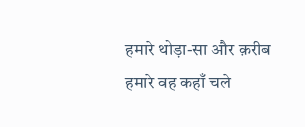हमारे थोड़ा-सा और क़रीब हमारे वह कहाँ चले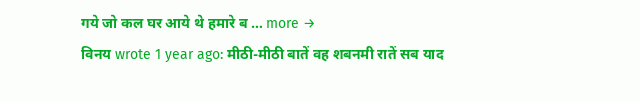गये जो कल घर आये थे हमारे ब … more →
विनय wrote 1 year ago: मीठी-मीठी बातें वह शबनमी रातें सब याद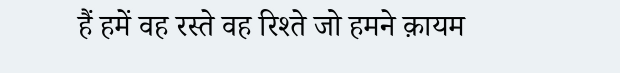हैं हमें वह रस्ते वह रिश्ते जो हमने क़ायम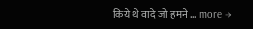किये थे वादे जो हमने … more →